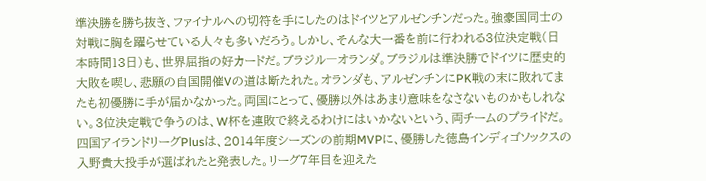準決勝を勝ち抜き、ファイナルへの切符を手にしたのはドイツとアルゼンチンだった。強豪国同士の対戦に胸を躍らせている人々も多いだろう。しかし、そんな大一番を前に行われる3位決定戦(日本時間13日)も、世界屈指の好カードだ。ブラジル―オランダ。ブラジルは準決勝でドイツに歴史的大敗を喫し、悲願の自国開催Vの道は断たれた。オランダも、アルゼンチンにPK戦の末に敗れてまたも初優勝に手が届かなかった。両国にとって、優勝以外はあまり意味をなさないものかもしれない。3位決定戦で争うのは、W杯を連敗で終えるわけにはいかないという、両チームのプライドだ。
四国アイランドリーグPlusは、2014年度シーズンの前期MVPに、優勝した徳島インディゴソックスの入野貴大投手が選ばれたと発表した。リーグ7年目を迎えた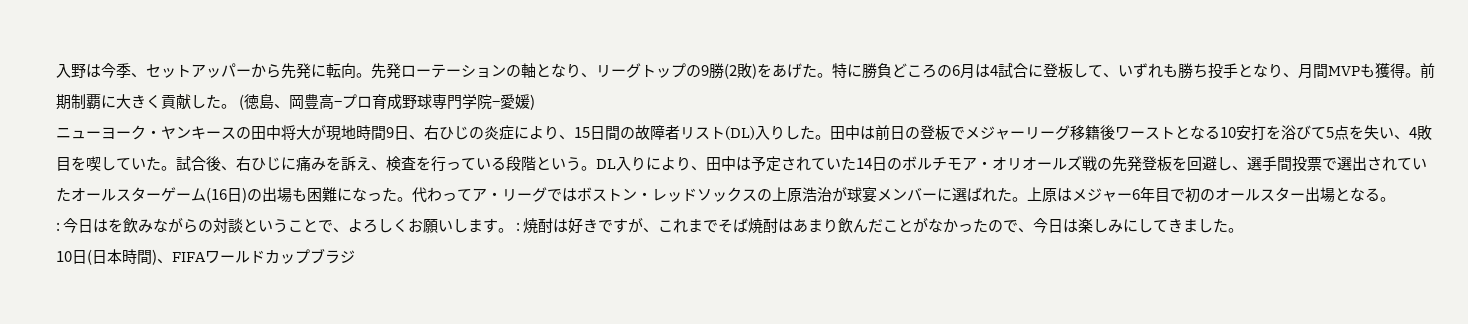入野は今季、セットアッパーから先発に転向。先発ローテーションの軸となり、リーグトップの9勝(2敗)をあげた。特に勝負どころの6月は4試合に登板して、いずれも勝ち投手となり、月間MVPも獲得。前期制覇に大きく貢献した。 (徳島、岡豊高−プロ育成野球専門学院−愛媛)
ニューヨーク・ヤンキースの田中将大が現地時間9日、右ひじの炎症により、15日間の故障者リスト(DL)入りした。田中は前日の登板でメジャーリーグ移籍後ワーストとなる10安打を浴びて5点を失い、4敗目を喫していた。試合後、右ひじに痛みを訴え、検査を行っている段階という。DL入りにより、田中は予定されていた14日のボルチモア・オリオールズ戦の先発登板を回避し、選手間投票で選出されていたオールスターゲーム(16日)の出場も困難になった。代わってア・リーグではボストン・レッドソックスの上原浩治が球宴メンバーに選ばれた。上原はメジャー6年目で初のオールスター出場となる。
: 今日はを飲みながらの対談ということで、よろしくお願いします。 : 焼酎は好きですが、これまでそば焼酎はあまり飲んだことがなかったので、今日は楽しみにしてきました。
10日(日本時間)、FIFAワールドカップブラジ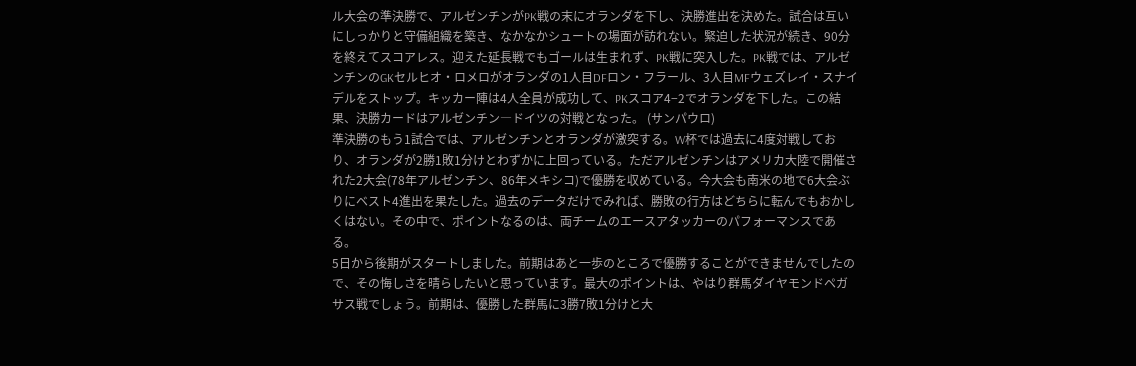ル大会の準決勝で、アルゼンチンがPK戦の末にオランダを下し、決勝進出を決めた。試合は互いにしっかりと守備組織を築き、なかなかシュートの場面が訪れない。緊迫した状況が続き、90分を終えてスコアレス。迎えた延長戦でもゴールは生まれず、PK戦に突入した。PK戦では、アルゼンチンのGKセルヒオ・ロメロがオランダの1人目DFロン・フラール、3人目MFウェズレイ・スナイデルをストップ。キッカー陣は4人全員が成功して、PKスコア4−2でオランダを下した。この結果、決勝カードはアルゼンチン―ドイツの対戦となった。 (サンパウロ)
準決勝のもう1試合では、アルゼンチンとオランダが激突する。W杯では過去に4度対戦しており、オランダが2勝1敗1分けとわずかに上回っている。ただアルゼンチンはアメリカ大陸で開催された2大会(78年アルゼンチン、86年メキシコ)で優勝を収めている。今大会も南米の地で6大会ぶりにベスト4進出を果たした。過去のデータだけでみれば、勝敗の行方はどちらに転んでもおかしくはない。その中で、ポイントなるのは、両チームのエースアタッカーのパフォーマンスである。
5日から後期がスタートしました。前期はあと一歩のところで優勝することができませんでしたので、その悔しさを晴らしたいと思っています。最大のポイントは、やはり群馬ダイヤモンドペガサス戦でしょう。前期は、優勝した群馬に3勝7敗1分けと大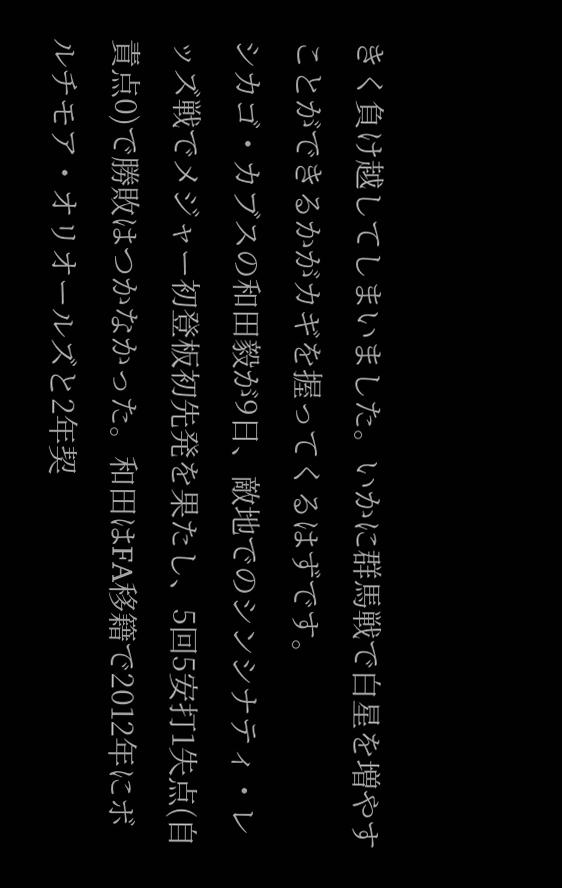きく負け越してしまいました。いかに群馬戦で白星を増やすことができるかがカギを握ってくるはずです。
シカゴ・カブスの和田毅が9日、敵地でのシンシナティ・レッズ戦でメジャー初登板初先発を果たし、5回5安打1失点(自責点0)で勝敗はつかなかった。和田はFA移籍で2012年にボルチモア・オリオールズと2年契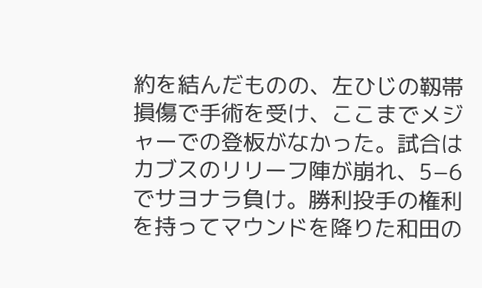約を結んだものの、左ひじの靱帯損傷で手術を受け、ここまでメジャーでの登板がなかった。試合はカブスのリリーフ陣が崩れ、5−6でサヨナラ負け。勝利投手の権利を持ってマウンドを降りた和田の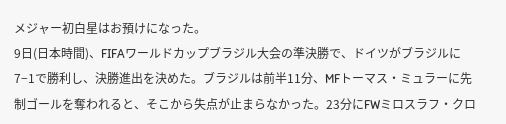メジャー初白星はお預けになった。
9日(日本時間)、FIFAワールドカップブラジル大会の準決勝で、ドイツがブラジルに7−1で勝利し、決勝進出を決めた。ブラジルは前半11分、MFトーマス・ミュラーに先制ゴールを奪われると、そこから失点が止まらなかった。23分にFWミロスラフ・クロ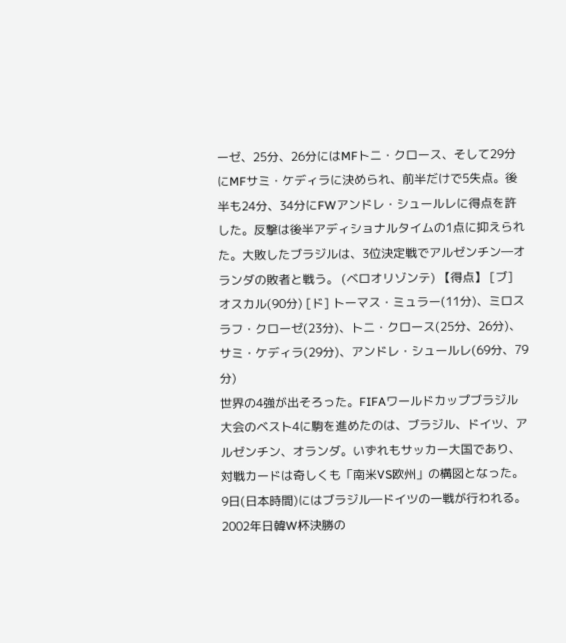ーゼ、25分、26分にはMFトニ・クロース、そして29分にMFサミ・ケディラに決められ、前半だけで5失点。後半も24分、34分にFWアンドレ・シュールレに得点を許した。反撃は後半アディショナルタイムの1点に抑えられた。大敗したブラジルは、3位決定戦でアルゼンチン―オランダの敗者と戦う。 (ベロオリゾンテ) 【得点】 [ブ] オスカル(90分) [ド] トーマス・ミュラー(11分)、ミロスラフ・クローゼ(23分)、トニ・クロース(25分、26分)、サミ・ケディラ(29分)、アンドレ・シュールレ(69分、79分)
世界の4強が出そろった。FIFAワールドカップブラジル大会のベスト4に駒を進めたのは、ブラジル、ドイツ、アルゼンチン、オランダ。いずれもサッカー大国であり、対戦カードは奇しくも「南米VS欧州」の構図となった。9日(日本時間)にはブラジル―ドイツの一戦が行われる。2002年日韓W杯決勝の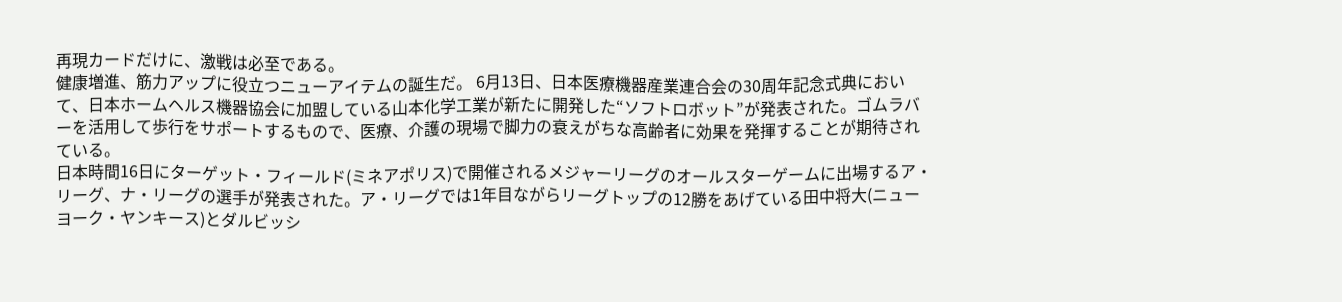再現カードだけに、激戦は必至である。
健康増進、筋力アップに役立つニューアイテムの誕生だ。 6月13日、日本医療機器産業連合会の30周年記念式典において、日本ホームヘルス機器協会に加盟している山本化学工業が新たに開発した“ソフトロボット”が発表された。ゴムラバーを活用して歩行をサポートするもので、医療、介護の現場で脚力の衰えがちな高齢者に効果を発揮することが期待されている。
日本時間16日にターゲット・フィールド(ミネアポリス)で開催されるメジャーリーグのオールスターゲームに出場するア・リーグ、ナ・リーグの選手が発表された。ア・リーグでは1年目ながらリーグトップの12勝をあげている田中将大(ニューヨーク・ヤンキース)とダルビッシ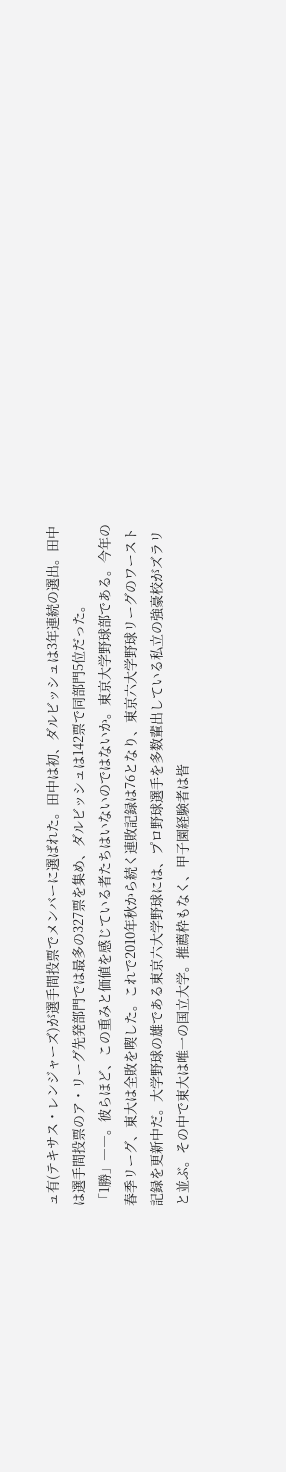ュ有(テキサス・レンジャーズ)が選手間投票でメンバーに選ばれた。田中は初、ダルビッシュは3年連続の選出。田中は選手間投票のア・リーグ先発部門では最多の327票を集め、ダルビッシュは142票で同部門5位だった。
「1勝」――。彼らほど、この重みと価値を感じている者たちはいないのではないか。東京大学野球部である。今年の春季リーグ、東大は全敗を喫した。これで2010年秋から続く連敗記録は76となり、東京六大学野球リーグのワースト記録を更新中だ。大学野球の雄である東京六大学野球には、プロ野球選手を多数輩出している私立の強豪校がズラリと並ぶ。その中で東大は唯一の国立大学。推薦枠もなく、甲子園経験者は皆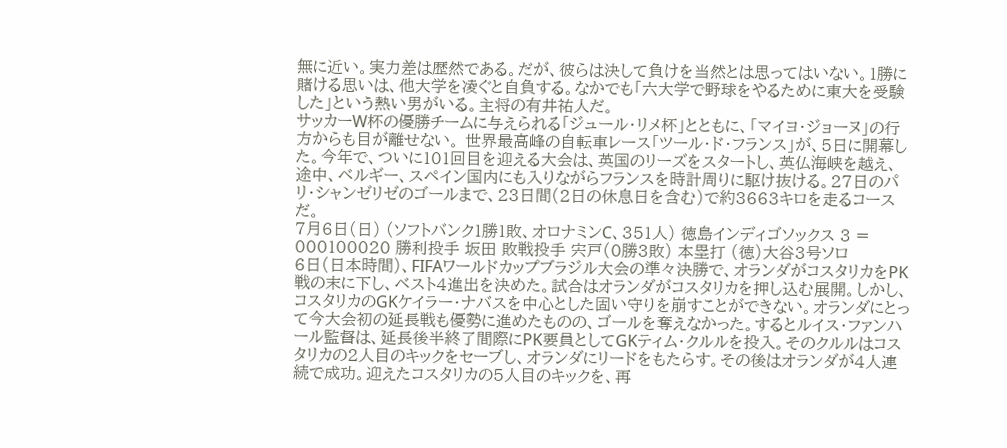無に近い。実力差は歴然である。だが、彼らは決して負けを当然とは思ってはいない。1勝に賭ける思いは、他大学を凌ぐと自負する。なかでも「六大学で野球をやるために東大を受験した」という熱い男がいる。主将の有井祐人だ。
サッカーW杯の優勝チームに与えられる「ジュール・リメ杯」とともに、「マイヨ・ジョーヌ」の行方からも目が離せない。 世界最高峰の自転車レース「ツール・ド・フランス」が、5日に開幕した。今年で、ついに101回目を迎える大会は、英国のリーズをスタートし、英仏海峡を越え、途中、ベルギー、スペイン国内にも入りながらフランスを時計周りに駆け抜ける。27日のパリ・シャンゼリゼのゴールまで、23日間(2日の休息日を含む)で約3663キロを走るコースだ。
7月6日(日) (ソフトバンク1勝1敗、オロナミンC、351人) 徳島インディゴソックス 3 = 000100020 勝利投手 坂田 敗戦投手 宍戸(0勝3敗) 本塁打 (徳)大谷3号ソロ
6日(日本時間)、FIFAワールドカップブラジル大会の準々決勝で、オランダがコスタリカをPK戦の末に下し、ベスト4進出を決めた。試合はオランダがコスタリカを押し込む展開。しかし、コスタリカのGKケイラー・ナバスを中心とした固い守りを崩すことができない。オランダにとって今大会初の延長戦も優勢に進めたものの、ゴールを奪えなかった。するとルイス・ファンハール監督は、延長後半終了間際にPK要員としてGKティム・クルルを投入。そのクルルはコスタリカの2人目のキックをセーブし、オランダにリードをもたらす。その後はオランダが4人連続で成功。迎えたコスタリカの5人目のキックを、再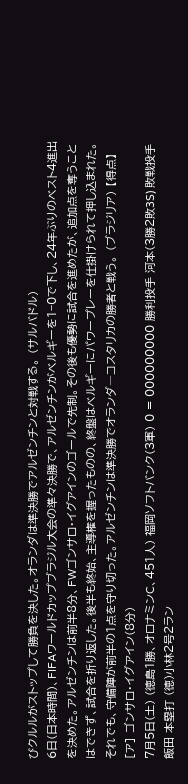びクルルがストップして勝負を決した。オランダは準決勝でアルゼンチンと対戦する。 (サルバドル)
6日(日本時間)、FIFAワールドカップブラジル大会の準々決勝で、アルゼンチンがベルギーを1−0で下し、24年ぶりのベスト4進出を決めた。アルゼンチンは前半8分、FWゴンサロ・イグアインのゴールで先制。その後も優勢に試合を進めたが、追加点を奪うことはできず、試合を折り返した。後半も終始、主導権を握ったものの、終盤はベルギーにパワープレーを仕掛けられて押し込まれた。それでも、守備陣が前半の1点を守り切った。アルゼンチンは準決勝でオランダ―コスタリカの勝者と戦う。 (ブラジリア) 【得点】 [ア] ゴンサロ・イグアイン(8分)
7月5日(土) (徳島1勝、オロナミンC、451人) 福岡ソフトバンク(3軍) 0 = 000000000 勝利投手 河本(3勝2敗3S) 敗戦投手 飯田 本塁打 (徳)小林2号2ラン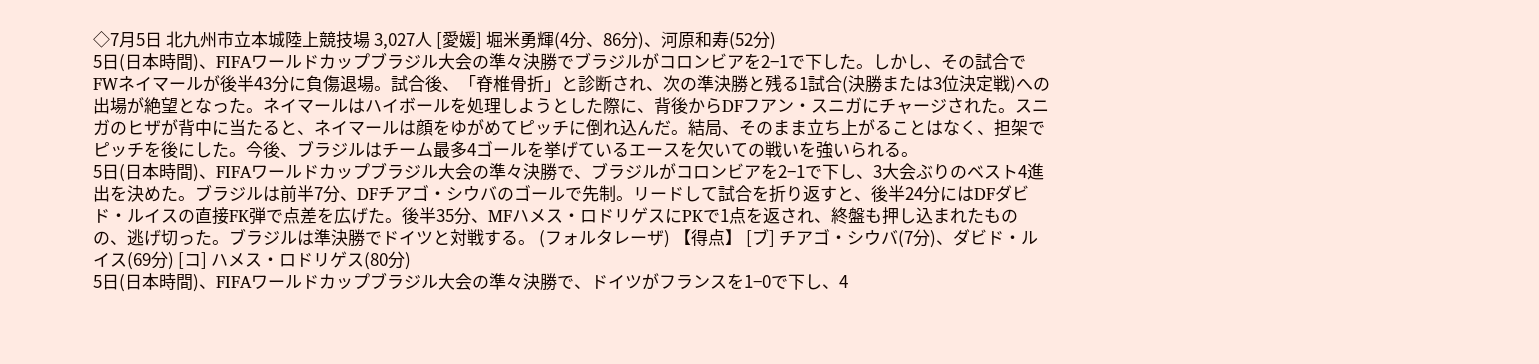◇7月5日 北九州市立本城陸上競技場 3,027人 [愛媛] 堀米勇輝(4分、86分)、河原和寿(52分)
5日(日本時間)、FIFAワールドカップブラジル大会の準々決勝でブラジルがコロンビアを2−1で下した。しかし、その試合でFWネイマールが後半43分に負傷退場。試合後、「脊椎骨折」と診断され、次の準決勝と残る1試合(決勝または3位決定戦)への出場が絶望となった。ネイマールはハイボールを処理しようとした際に、背後からDFフアン・スニガにチャージされた。スニガのヒザが背中に当たると、ネイマールは顔をゆがめてピッチに倒れ込んだ。結局、そのまま立ち上がることはなく、担架でピッチを後にした。今後、ブラジルはチーム最多4ゴールを挙げているエースを欠いての戦いを強いられる。
5日(日本時間)、FIFAワールドカップブラジル大会の準々決勝で、ブラジルがコロンビアを2−1で下し、3大会ぶりのベスト4進出を決めた。ブラジルは前半7分、DFチアゴ・シウバのゴールで先制。リードして試合を折り返すと、後半24分にはDFダビド・ルイスの直接FK弾で点差を広げた。後半35分、MFハメス・ロドリゲスにPKで1点を返され、終盤も押し込まれたものの、逃げ切った。ブラジルは準決勝でドイツと対戦する。 (フォルタレーザ) 【得点】 [ブ] チアゴ・シウバ(7分)、ダビド・ルイス(69分) [コ] ハメス・ロドリゲス(80分)
5日(日本時間)、FIFAワールドカップブラジル大会の準々決勝で、ドイツがフランスを1−0で下し、4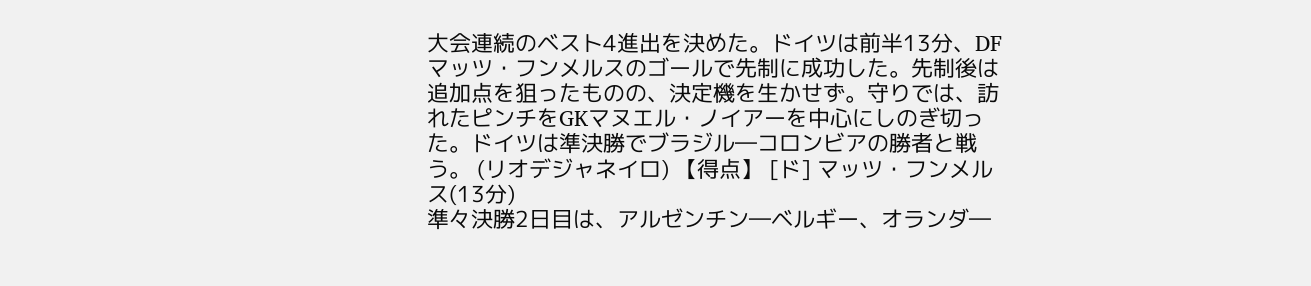大会連続のベスト4進出を決めた。ドイツは前半13分、DFマッツ・フンメルスのゴールで先制に成功した。先制後は追加点を狙ったものの、決定機を生かせず。守りでは、訪れたピンチをGKマヌエル・ノイアーを中心にしのぎ切った。ドイツは準決勝でブラジル―コロンビアの勝者と戦う。 (リオデジャネイロ) 【得点】 [ド] マッツ・フンメルス(13分)
準々決勝2日目は、アルゼンチン―ベルギー、オランダ―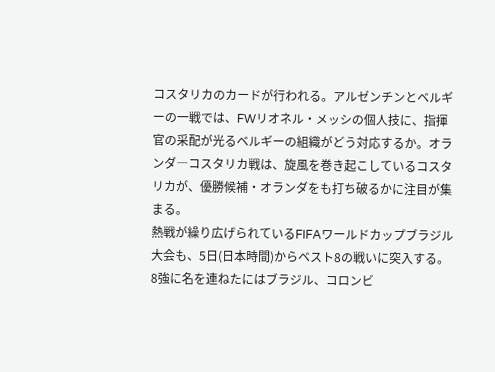コスタリカのカードが行われる。アルゼンチンとベルギーの一戦では、FWリオネル・メッシの個人技に、指揮官の采配が光るベルギーの組織がどう対応するか。オランダ―コスタリカ戦は、旋風を巻き起こしているコスタリカが、優勝候補・オランダをも打ち破るかに注目が集まる。
熱戦が繰り広げられているFIFAワールドカップブラジル大会も、5日(日本時間)からベスト8の戦いに突入する。8強に名を連ねたにはブラジル、コロンビ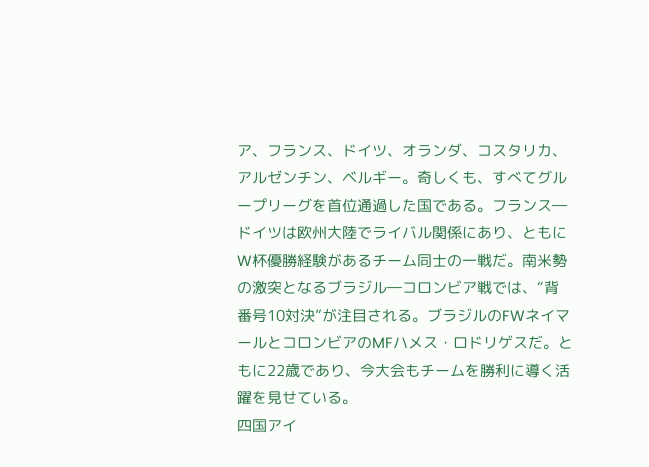ア、フランス、ドイツ、オランダ、コスタリカ、アルゼンチン、ベルギー。奇しくも、すべてグループリーグを首位通過した国である。フランス―ドイツは欧州大陸でライバル関係にあり、ともにW杯優勝経験があるチーム同士の一戦だ。南米勢の激突となるブラジル―コロンビア戦では、“背番号10対決”が注目される。ブラジルのFWネイマールとコロンビアのMFハメス・ロドリゲスだ。ともに22歳であり、今大会もチームを勝利に導く活躍を見せている。
四国アイ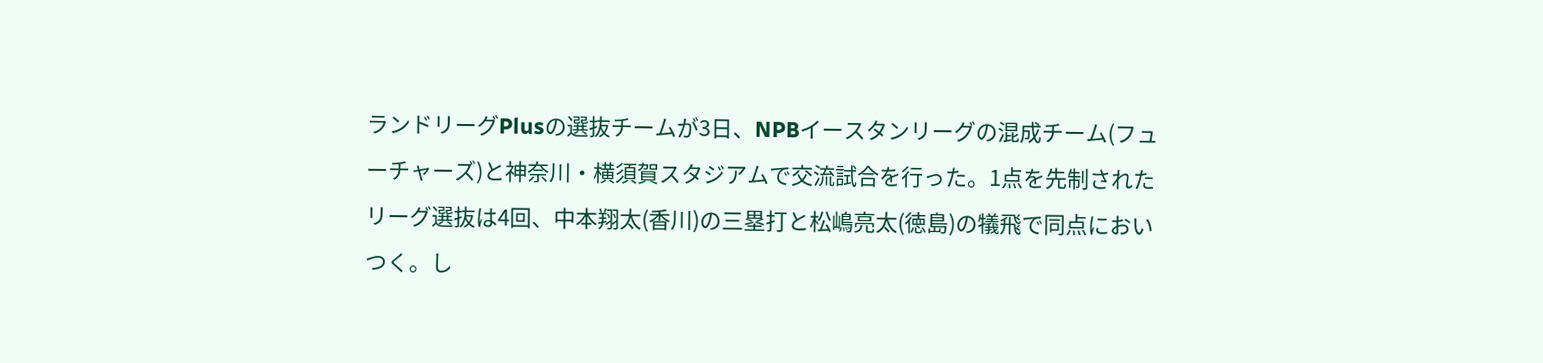ランドリーグPlusの選抜チームが3日、NPBイースタンリーグの混成チーム(フューチャーズ)と神奈川・横須賀スタジアムで交流試合を行った。1点を先制されたリーグ選抜は4回、中本翔太(香川)の三塁打と松嶋亮太(徳島)の犠飛で同点においつく。し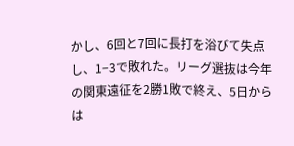かし、6回と7回に長打を浴びて失点し、1−3で敗れた。リーグ選抜は今年の関東遠征を2勝1敗で終え、5日からは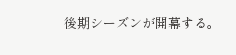後期シーズンが開幕する。